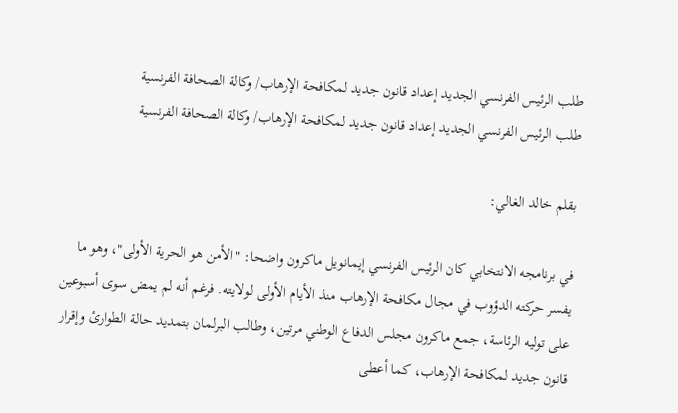طلب الرئيس الفرنسي الجديد إعداد قانون جديد لمكافحة الإرهاب/ وكالة الصحافة الفرنسية
طلب الرئيس الفرنسي الجديد إعداد قانون جديد لمكافحة الإرهاب/ وكالة الصحافة الفرنسية

بقلم خالد الغالي:

في برنامجه الانتخابي كان الرئيس الفرنسي إيمانويل ماكرون واضحا: "الأمن هو الحرية الأولى"، وهو ما يفسر حركته الدؤوب في مجال مكافحة الإرهاب منذ الأيام الأولى لولايته. فرغم أنه لم يمض سوى أسبوعين على توليه الرئاسة، جمع ماكرون مجلس الدفاع الوطني مرتين، وطالب البرلمان بتمديد حالة الطوارئ وإقرار قانون جديد لمكافحة الإرهاب، كما أعطى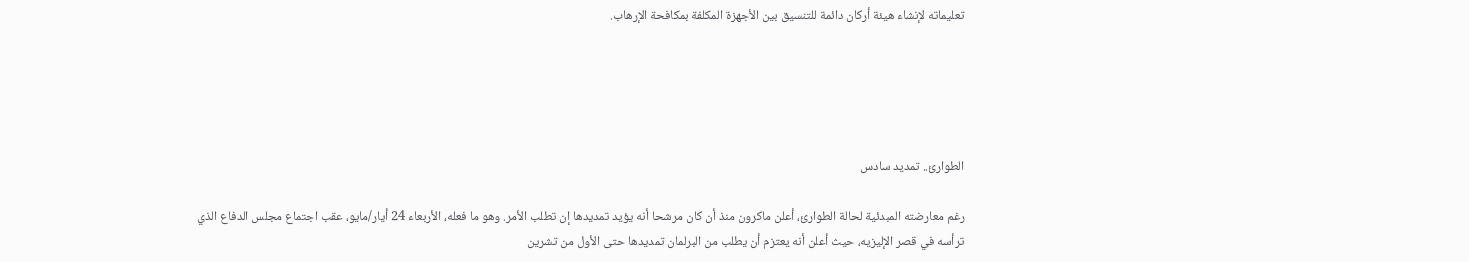تعليماته لإنشاء هيئة أركان دائمة للتنسيق بين الأجهزة المكلفة بمكافحة الإرهاب.





الطوارئ.. تمديد سادس

رغم معارضته المبدئية لحالة الطوارئ، أعلن ماكرون منذ أن كان مرشحا أنه يؤيد تمديدها إن تطلب الأمر. وهو ما فعله، الأربعاء 24 أيار/مايو، عقب اجتماع مجلس الدفاع الذي ترأسه في قصر الإليزيه، حيث أعلن أنه يعتزم أن يطلب من البرلمان تمديدها حتى الأول من تشرين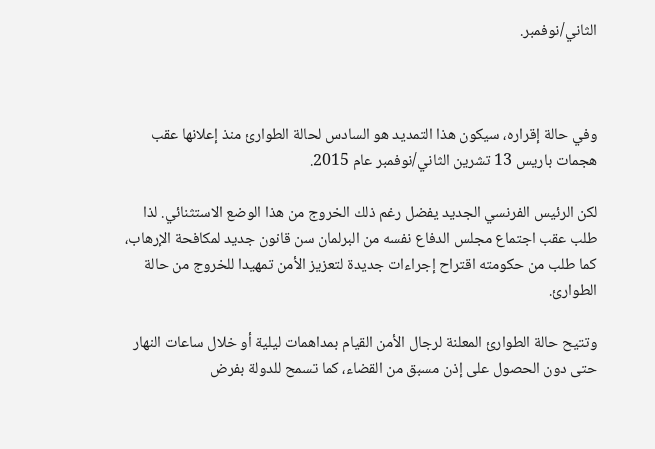الثاني/نوفمبر.



وفي حالة إقراره، سيكون هذا التمديد هو السادس لحالة الطوارئ منذ إعلانها عقب هجمات باريس 13 تشرين الثاني/نوفمبر عام 2015.

لكن الرئيس الفرنسي الجديد يفضل رغم ذلك الخروج من هذا الوضع الاستثنائي. لذا طلب عقب اجتماع مجلس الدفاع نفسه من البرلمان سن قانون جديد لمكافحة الإرهاب، كما طلب من حكومته اقتراح إجراءات جديدة لتعزيز الأمن تمهيدا للخروج من حالة الطوارئ.

وتتيح حالة الطوارئ المعلنة لرجال الأمن القيام بمداهمات ليلية أو خلال ساعات النهار حتى دون الحصول على إذن مسبق من القضاء، كما تسمح للدولة بفرض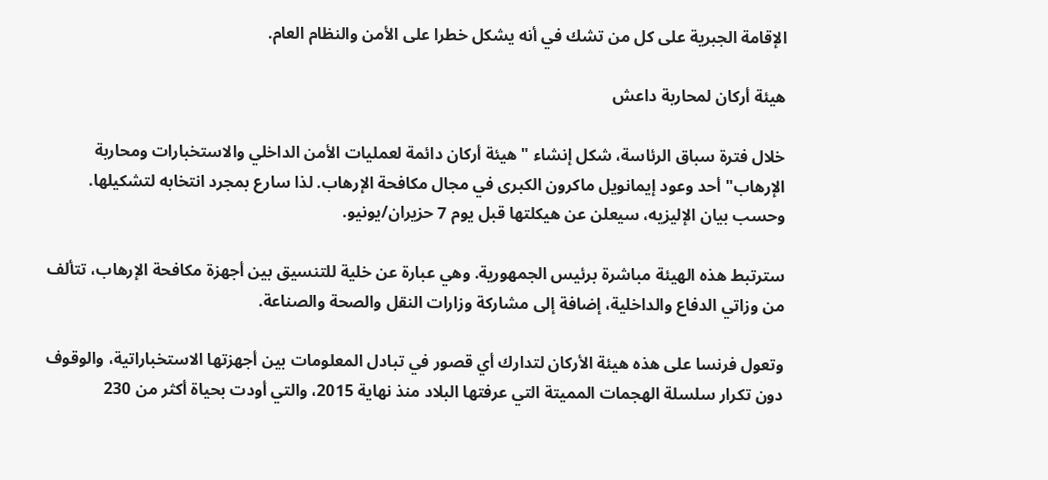الإقامة الجبرية على كل من تشك في أنه يشكل خطرا على الأمن والنظام العام.

هيئة أركان لمحاربة داعش

خلال فترة سباق الرئاسة، شكل إنشاء "هيئة أركان دائمة لعمليات الأمن الداخلي والاستخبارات ومحاربة الإرهاب" أحد وعود إيمانويل ماكرون الكبرى في مجال مكافحة الإرهاب. لذا سارع بمجرد انتخابه لتشكيلها. وحسب بيان الإليزيه، سيعلن عن هيكلتها قبل يوم 7 حزيران/يونيو.

سترتبط هذه الهيئة مباشرة برئيس الجمهورية. وهي عبارة عن خلية للتنسيق بين أجهزة مكافحة الإرهاب، تتألف من وزاتي الدفاع والداخلية، إضافة إلى مشاركة وزارات النقل والصحة والصناعة.

وتعول فرنسا على هذه هيئة الأركان لتدارك أي قصور في تبادل المعلومات بين أجهزتها الاستخباراتية، والوقوف دون تكرار سلسلة الهجمات المميتة التي عرفتها البلاد منذ نهاية 2015، والتي أودت بحياة أكثر من 230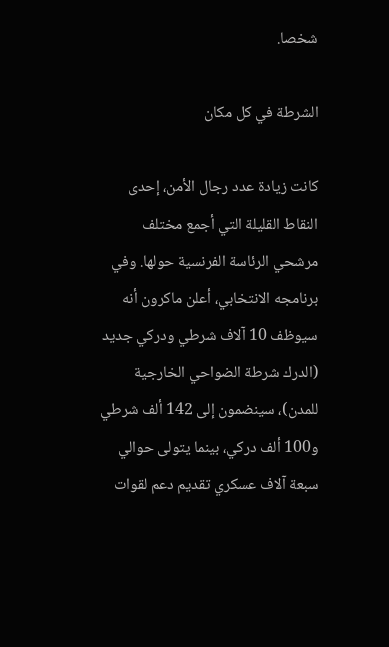شخصا.

الشرطة في كل مكان

كانت زيادة عدد رجال الأمن، إحدى النقاط القليلة التي أجمع مختلف مرشحي الرئاسة الفرنسية حولها. وفي برنامجه الانتخابي، أعلن ماكرون أنه سيوظف 10 آلاف شرطي ودركي جديد (الدرك شرطة الضواحي الخارجية للمدن)، سينضمون إلى 142 ألف شرطي و100 ألف دركي، بينما يتولى حوالي سبعة آلاف عسكري تقديم دعم لقوات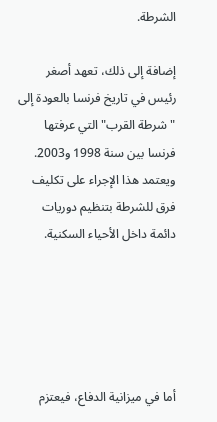الشرطة.

إضافة إلى ذلك، تعهد أصغر رئيس في تاريخ فرنسا بالعودة إلى "شرطة القرب" التي عرفتها فرنسا بين سنة 1998 و2003. ويعتمد هذا الإجراء على تكليف فرق للشرطة بتنظيم دوريات دائمة داخل الأحياء السكنية.





أما في ميزانية الدفاع، فيعتزم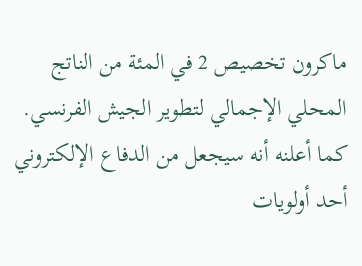ماكرون تخصيص 2 في المئة من الناتج المحلي الإجمالي لتطوير الجيش الفرنسي. كما أعلنه أنه سيجعل من الدفاع الإلكتروني أحد أولويات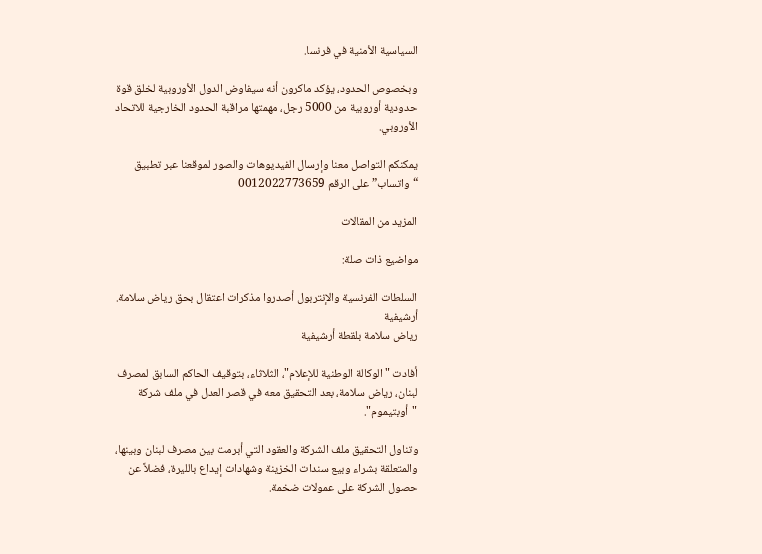السياسية الأمنية في فرنسا.

وبخصوص الحدود، يؤكد ماكرون أنه سيفاوض الدول الأوروبية لخلق قوة حدودية أوروبية من 5000 رجل، مهمتها مراقبة الحدود الخارجية للاتحاد الأوروبي.

يمكنكم التواصل معنا وإرسال الفيديوهات والصور لموقعنا عبر تطبيق “واتساب” على الرقم 0012022773659

المزيد من المقالات

مواضيع ذات صلة:

السلطات الفرنسية والإنتربول أصدروا مذكرات اعتقال بحق رياض سلامة. أرشيفية
رياض سلامة بلقطة أرشيفية

أفادت "الوكالة الوطنية للإعلام"، الثلاثاء، بتوقيف الحاكم السابق لمصرف لبنان، رياض سلامة، بعد التحقيق معه في قصر العدل في ملف شركة "أوبتيموم".

وتناول التحقيق ملف الشركة والعقود التي أبرمت بين مصرف لبنان وبينها، والمتعلقة بشراء وبيع سندات الخزينة وشهادات إيداع بالليرة، فضلاً عن حصول الشركة على عمولات ضخمة.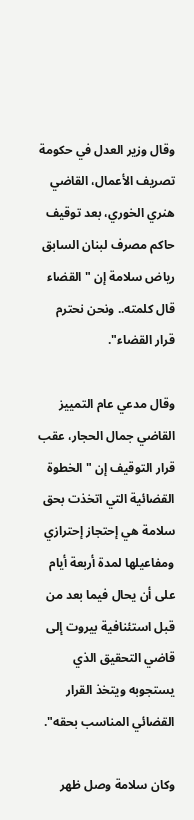وقال وزير العدل في حكومة تصريف الأعمال، القاضي هنري الخوري، بعد توقيف حاكم مصرف لبنان السابق رياض سلامة إن "القضاء قال كلمته.. ونحن نحترم قرار القضاء".

وقال مدعي عام التمييز القاضي جمال الحجار، عقب قرار التوقيف إن "الخطوة القضائية التي اتخذت بحق سلامة هي إحتجاز إحترازي ومفاعيلها لمدة أربعة أيام على أن يحال فيما بعد من قبل استئنافية بيروت إلى قاضي التحقيق الذي يستجوبه ويتخذ القرار القضائي المناسب بحقه".

وكان سلامة وصل ظهر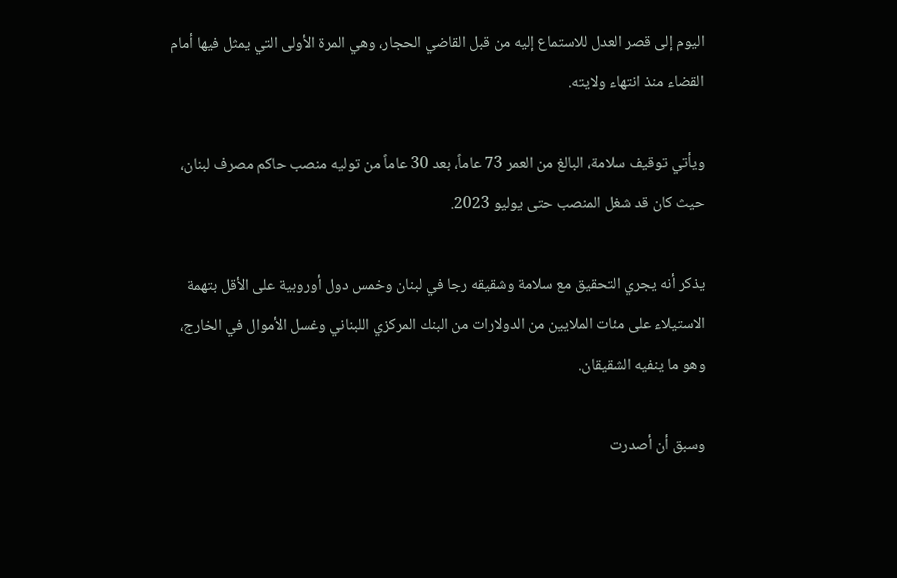اليوم إلى قصر العدل للاستماع إليه من قبل القاضي الحجار، وهي المرة الأولى التي يمثل فيها أمام القضاء منذ انتهاء ولايته.

ويأتي توقيف سلامة، البالغ من العمر 73 عاماً، بعد 30 عاماً من توليه منصب حاكم مصرف لبنان، حيث كان قد شغل المنصب حتى يوليو 2023.

يذكر أنه يجري التحقيق مع سلامة وشقيقه رجا في لبنان وخمس دول أوروبية على الأقل بتهمة الاستيلاء على مئات الملايين من الدولارات من البنك المركزي اللبناني وغسل الأموال في الخارج، وهو ما ينفيه الشقيقان.

وسبق أن أصدرت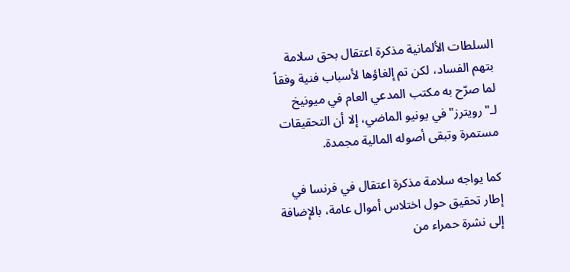السلطات الألمانية مذكرة اعتقال بحق سلامة بتهم الفساد، لكن تم إلغاؤها لأسباب فنية وفقاً لما صرّح به مكتب المدعي العام في ميونيخ لـ"رويترز" في يونيو الماضي، إلا أن التحقيقات مستمرة وتبقى أصوله المالية مجمدة.

كما يواجه سلامة مذكرة اعتقال في فرنسا في إطار تحقيق حول اختلاس أموال عامة، بالإضافة إلى نشرة حمراء من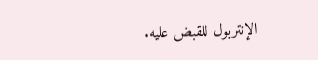الإنتربول للقبض عليه.